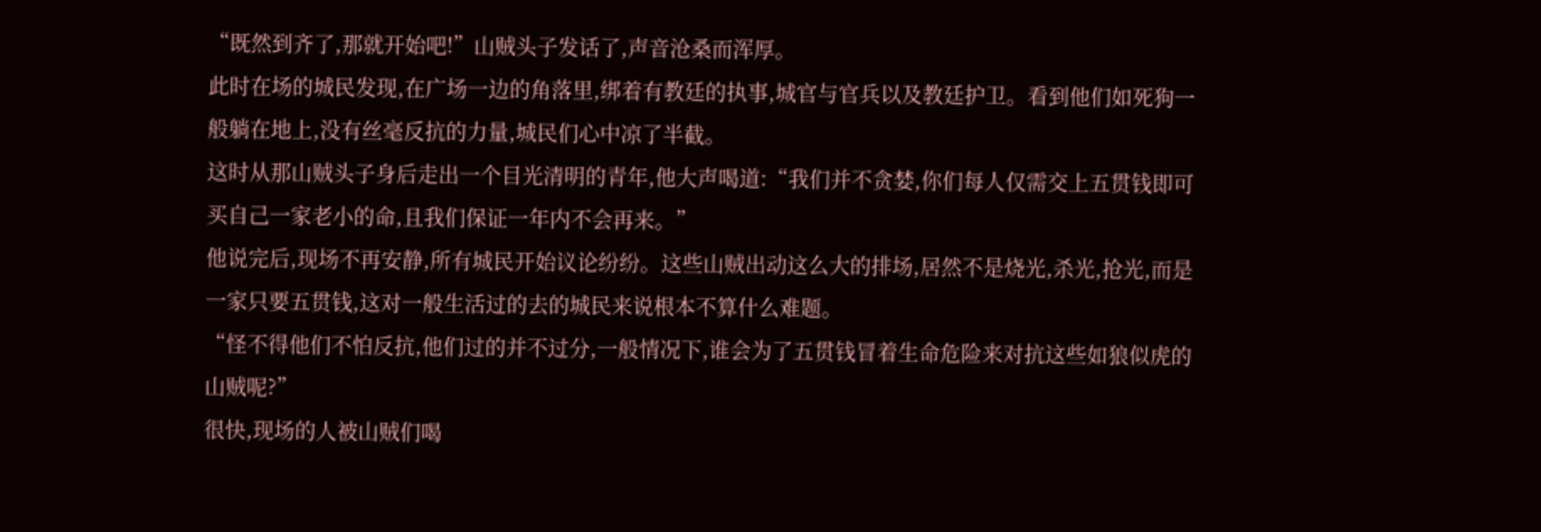“既然到齐了,那就开始吧!”山贼头子发话了,声音沧桑而浑厚。
此时在场的城民发现,在广场一边的角落里,绑着有教廷的执事,城官与官兵以及教廷护卫。看到他们如死狗一般躺在地上,没有丝毫反抗的力量,城民们心中凉了半截。
这时从那山贼头子身后走出一个目光清明的青年,他大声喝道:“我们并不贪婪,你们每人仅需交上五贯钱即可买自己一家老小的命,且我们保证一年内不会再来。”
他说完后,现场不再安静,所有城民开始议论纷纷。这些山贼出动这么大的排场,居然不是烧光,杀光,抢光,而是一家只要五贯钱,这对一般生活过的去的城民来说根本不算什么难题。
“怪不得他们不怕反抗,他们过的并不过分,一般情况下,谁会为了五贯钱冒着生命危险来对抗这些如狼似虎的山贼呢?”
很快,现场的人被山贼们喝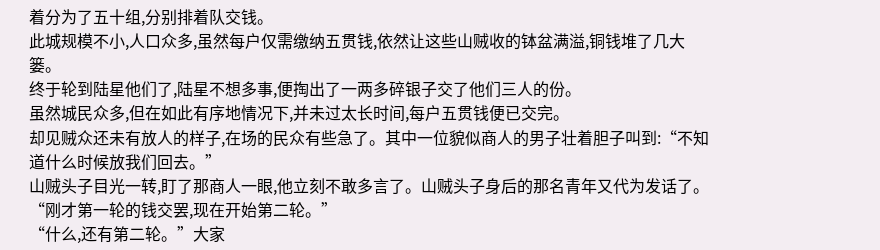着分为了五十组,分别排着队交钱。
此城规模不小,人口众多,虽然每户仅需缴纳五贯钱,依然让这些山贼收的钵盆满溢,铜钱堆了几大篓。
终于轮到陆星他们了,陆星不想多事,便掏出了一两多碎银子交了他们三人的份。
虽然城民众多,但在如此有序地情况下,并未过太长时间,每户五贯钱便已交完。
却见贼众还未有放人的样子,在场的民众有些急了。其中一位貌似商人的男子壮着胆子叫到:“不知道什么时候放我们回去。”
山贼头子目光一转,盯了那商人一眼,他立刻不敢多言了。山贼头子身后的那名青年又代为发话了。“刚才第一轮的钱交罢,现在开始第二轮。”
“什么,还有第二轮。”大家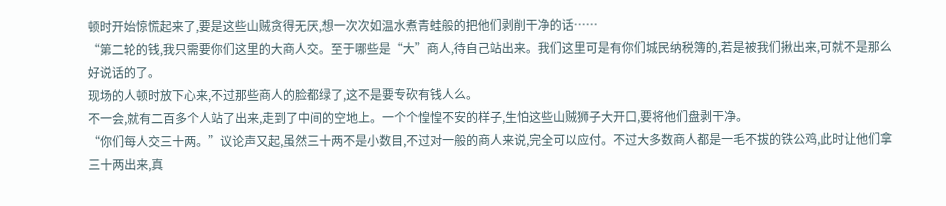顿时开始惊慌起来了,要是这些山贼贪得无厌,想一次次如温水煮青蛙般的把他们剥削干净的话……
“第二轮的钱,我只需要你们这里的大商人交。至于哪些是“大”商人,待自己站出来。我们这里可是有你们城民纳税簿的,若是被我们揪出来,可就不是那么好说话的了。
现场的人顿时放下心来,不过那些商人的脸都绿了,这不是要专砍有钱人么。
不一会,就有二百多个人站了出来,走到了中间的空地上。一个个惶惶不安的样子,生怕这些山贼狮子大开口,要将他们盘剥干净。
“你们每人交三十两。”议论声又起,虽然三十两不是小数目,不过对一般的商人来说,完全可以应付。不过大多数商人都是一毛不拔的铁公鸡,此时让他们拿三十两出来,真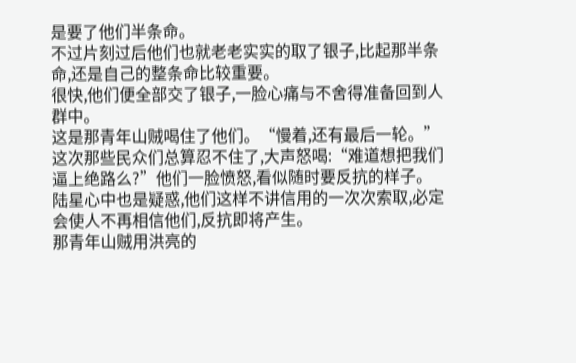是要了他们半条命。
不过片刻过后他们也就老老实实的取了银子,比起那半条命,还是自己的整条命比较重要。
很快,他们便全部交了银子,一脸心痛与不舍得准备回到人群中。
这是那青年山贼喝住了他们。“慢着,还有最后一轮。”
这次那些民众们总算忍不住了,大声怒喝:“难道想把我们逼上绝路么?”他们一脸愤怒,看似随时要反抗的样子。
陆星心中也是疑惑,他们这样不讲信用的一次次索取,必定会使人不再相信他们,反抗即将产生。
那青年山贼用洪亮的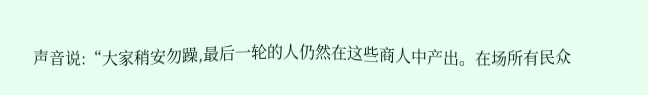声音说:“大家稍安勿躁,最后一轮的人仍然在这些商人中产出。在场所有民众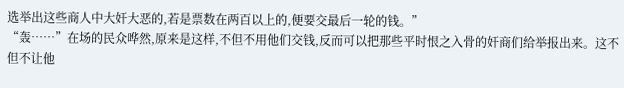选举出这些商人中大奸大恶的,若是票数在两百以上的,便要交最后一轮的钱。”
“轰……”在场的民众哗然,原来是这样,不但不用他们交钱,反而可以把那些平时恨之入骨的奸商们给举报出来。这不但不让他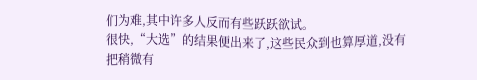们为难,其中许多人反而有些跃跃欲试。
很快,“大选”的结果便出来了,这些民众到也算厚道,没有把稍微有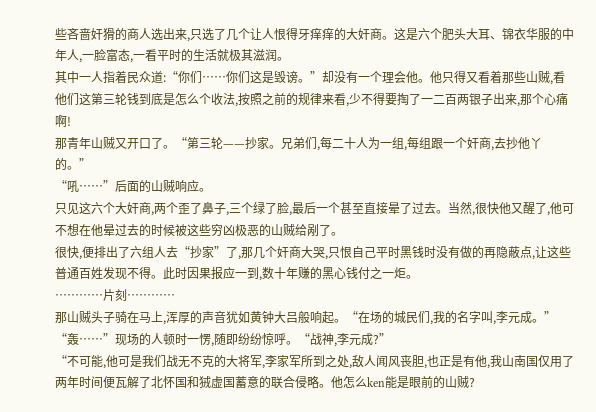些吝啬奸猾的商人选出来,只选了几个让人恨得牙痒痒的大奸商。这是六个肥头大耳、锦衣华服的中年人,一脸富态,一看平时的生活就极其滋润。
其中一人指着民众道:“你们……你们这是毁谤。”却没有一个理会他。他只得又看着那些山贼,看他们这第三轮钱到底是怎么个收法,按照之前的规律来看,少不得要掏了一二百两银子出来,那个心痛啊!
那青年山贼又开口了。“第三轮——抄家。兄弟们,每二十人为一组,每组跟一个奸商,去抄他丫的。”
“吼……”后面的山贼响应。
只见这六个大奸商,两个歪了鼻子,三个绿了脸,最后一个甚至直接晕了过去。当然,很快他又醒了,他可不想在他晕过去的时候被这些穷凶极恶的山贼给剐了。
很快,便排出了六组人去“抄家”了,那几个奸商大哭,只恨自己平时黑钱时没有做的再隐蔽点,让这些普通百姓发现不得。此时因果报应一到,数十年赚的黑心钱付之一炬。
…………片刻…………
那山贼头子骑在马上,浑厚的声音犹如黄钟大吕般响起。“在场的城民们,我的名字叫,李元成。”
“轰……”现场的人顿时一愣,随即纷纷惊呼。“战神,李元成?”
“不可能,他可是我们战无不克的大将军,李家军所到之处,敌人闻风丧胆,也正是有他,我山南国仅用了两年时间便瓦解了北怀国和狨虚国蓄意的联合侵略。他怎么ken能是眼前的山贼?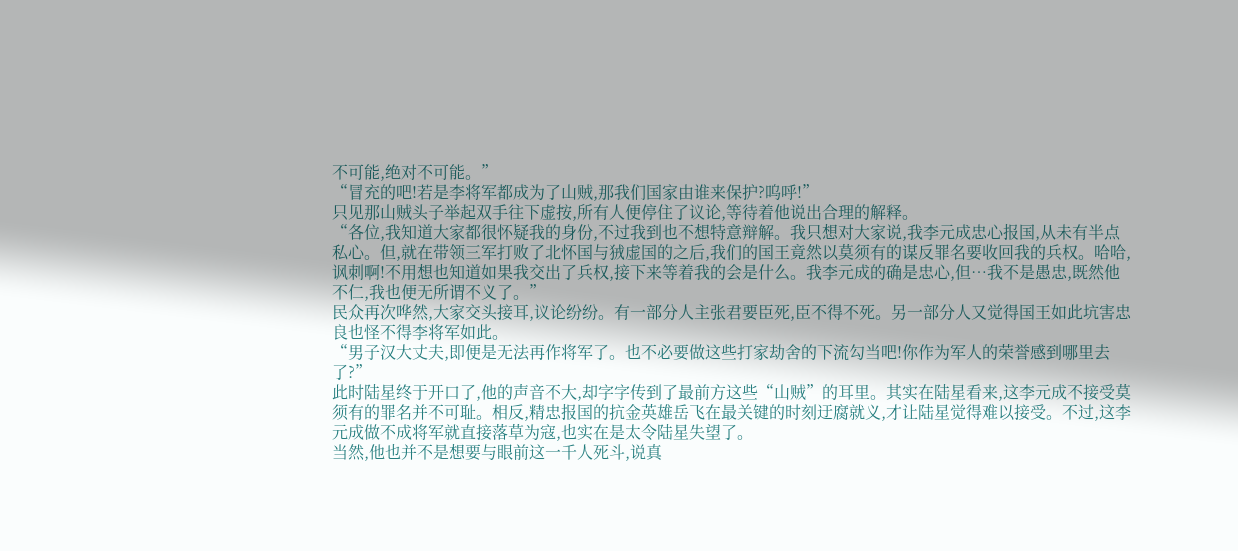不可能,绝对不可能。”
“冒充的吧!若是李将军都成为了山贼,那我们国家由谁来保护?呜呼!”
只见那山贼头子举起双手往下虚按,所有人便停住了议论,等待着他说出合理的解释。
“各位,我知道大家都很怀疑我的身份,不过我到也不想特意辩解。我只想对大家说,我李元成忠心报国,从未有半点私心。但,就在带领三军打败了北怀国与狨虚国的之后,我们的国王竟然以莫须有的谋反罪名要收回我的兵权。哈哈,讽刺啊!不用想也知道如果我交出了兵权,接下来等着我的会是什么。我李元成的确是忠心,但…我不是愚忠,既然他不仁,我也便无所谓不义了。”
民众再次哗然,大家交头接耳,议论纷纷。有一部分人主张君要臣死,臣不得不死。另一部分人又觉得国王如此坑害忠良也怪不得李将军如此。
“男子汉大丈夫,即便是无法再作将军了。也不必要做这些打家劫舍的下流勾当吧!你作为军人的荣誉感到哪里去了?”
此时陆星终于开口了,他的声音不大,却字字传到了最前方这些“山贼”的耳里。其实在陆星看来,这李元成不接受莫须有的罪名并不可耻。相反,精忠报国的抗金英雄岳飞在最关键的时刻迂腐就义,才让陆星觉得难以接受。不过,这李元成做不成将军就直接落草为寇,也实在是太令陆星失望了。
当然,他也并不是想要与眼前这一千人死斗,说真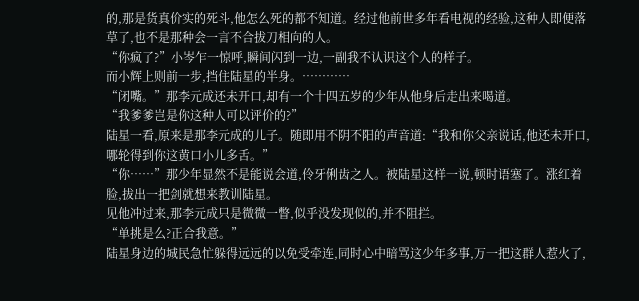的,那是货真价实的死斗,他怎么死的都不知道。经过他前世多年看电视的经验,这种人即便落草了,也不是那种会一言不合拔刀相向的人。
“你疯了?”小岑乍一惊呼,瞬间闪到一边,一副我不认识这个人的样子。
而小辉上则前一步,挡住陆星的半身。…………
“闭嘴。”那李元成还未开口,却有一个十四五岁的少年从他身后走出来喝道。
“我爹爹岂是你这种人可以评价的?”
陆星一看,原来是那李元成的儿子。随即用不阴不阳的声音道:“我和你父亲说话,他还未开口,哪轮得到你这黄口小儿多舌。”
“你……”那少年显然不是能说会道,伶牙俐齿之人。被陆星这样一说,顿时语塞了。涨红着脸,拔出一把剑就想来教训陆星。
见他冲过来,那李元成只是微微一瞥,似乎没发现似的,并不阻拦。
“单挑是么?正合我意。”
陆星身边的城民急忙躲得远远的以免受牵连,同时心中暗骂这少年多事,万一把这群人惹火了,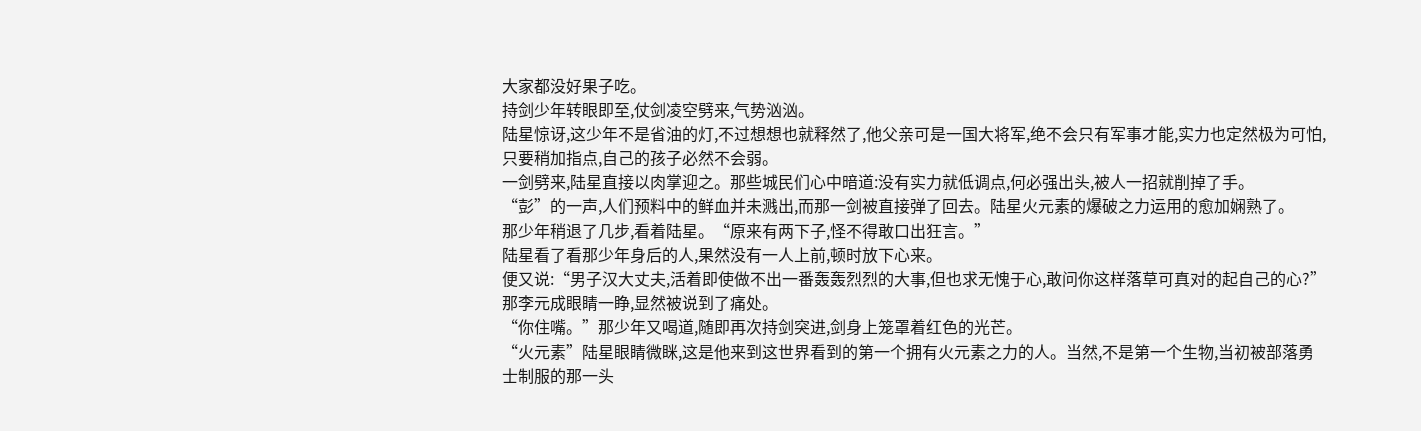大家都没好果子吃。
持剑少年转眼即至,仗剑凌空劈来,气势汹汹。
陆星惊讶,这少年不是省油的灯,不过想想也就释然了,他父亲可是一国大将军,绝不会只有军事才能,实力也定然极为可怕,只要稍加指点,自己的孩子必然不会弱。
一剑劈来,陆星直接以肉掌迎之。那些城民们心中暗道:没有实力就低调点,何必强出头,被人一招就削掉了手。
“彭”的一声,人们预料中的鲜血并未溅出,而那一剑被直接弹了回去。陆星火元素的爆破之力运用的愈加娴熟了。
那少年稍退了几步,看着陆星。“原来有两下子,怪不得敢口出狂言。”
陆星看了看那少年身后的人,果然没有一人上前,顿时放下心来。
便又说:“男子汉大丈夫,活着即使做不出一番轰轰烈烈的大事,但也求无愧于心,敢问你这样落草可真对的起自己的心?”
那李元成眼睛一睁,显然被说到了痛处。
“你住嘴。”那少年又喝道,随即再次持剑突进,剑身上笼罩着红色的光芒。
“火元素”陆星眼睛微眯,这是他来到这世界看到的第一个拥有火元素之力的人。当然,不是第一个生物,当初被部落勇士制服的那一头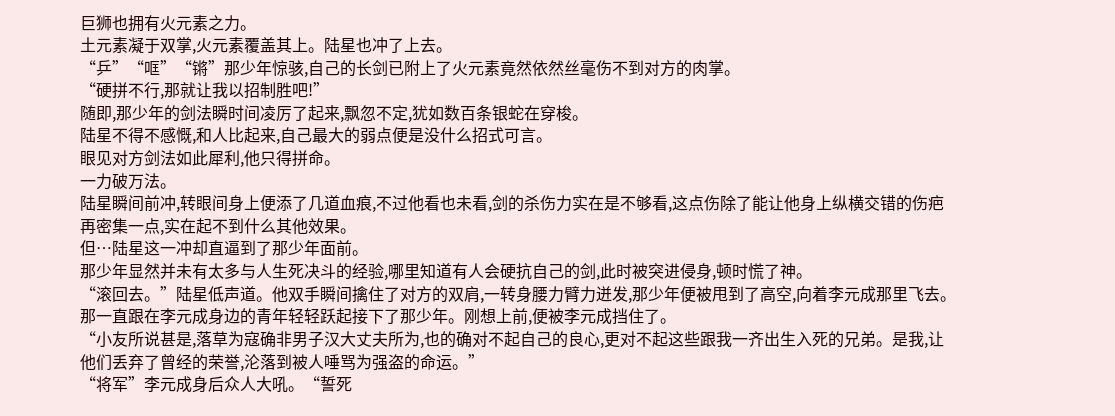巨狮也拥有火元素之力。
土元素凝于双掌,火元素覆盖其上。陆星也冲了上去。
“乒”“哐”“锵”那少年惊骇,自己的长剑已附上了火元素竟然依然丝毫伤不到对方的肉掌。
“硬拼不行,那就让我以招制胜吧!”
随即,那少年的剑法瞬时间凌厉了起来,飘忽不定,犹如数百条银蛇在穿梭。
陆星不得不感慨,和人比起来,自己最大的弱点便是没什么招式可言。
眼见对方剑法如此犀利,他只得拼命。
一力破万法。
陆星瞬间前冲,转眼间身上便添了几道血痕,不过他看也未看,剑的杀伤力实在是不够看,这点伤除了能让他身上纵横交错的伤疤再密集一点,实在起不到什么其他效果。
但…陆星这一冲却直逼到了那少年面前。
那少年显然并未有太多与人生死决斗的经验,哪里知道有人会硬抗自己的剑,此时被突进侵身,顿时慌了神。
“滚回去。”陆星低声道。他双手瞬间擒住了对方的双肩,一转身腰力臂力迸发,那少年便被甩到了高空,向着李元成那里飞去。
那一直跟在李元成身边的青年轻轻跃起接下了那少年。刚想上前,便被李元成挡住了。
“小友所说甚是,落草为寇确非男子汉大丈夫所为,也的确对不起自己的良心,更对不起这些跟我一齐出生入死的兄弟。是我,让他们丢弃了曾经的荣誉,沦落到被人唾骂为强盗的命运。”
“将军”李元成身后众人大吼。“誓死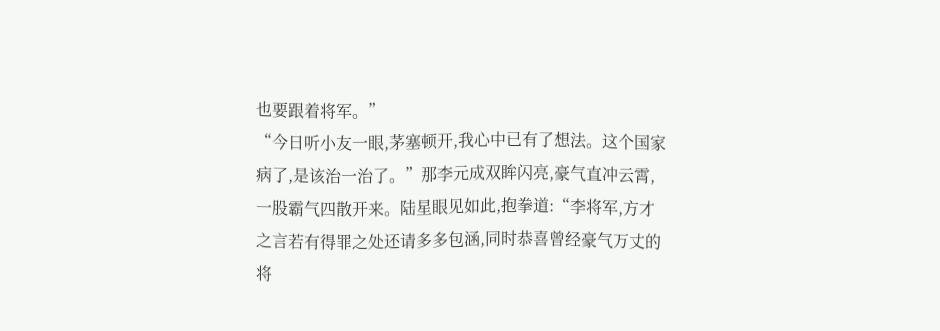也要跟着将军。”
“今日听小友一眼,茅塞顿开,我心中已有了想法。这个国家病了,是该治一治了。”那李元成双眸闪亮,豪气直冲云霄,一股霸气四散开来。陆星眼见如此,抱拳道:“李将军,方才之言若有得罪之处还请多多包涵,同时恭喜曾经豪气万丈的将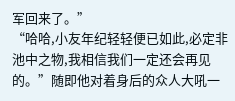军回来了。”
“哈哈,小友年纪轻轻便已如此,必定非池中之物,我相信我们一定还会再见的。”随即他对着身后的众人大吼一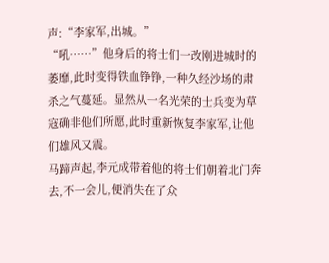声:“李家军,出城。”
“吼……”他身后的将士们一改刚进城时的萎靡,此时变得铁血铮铮,一种久经沙场的肃杀之气蔓延。显然从一名光荣的士兵变为草寇确非他们所愿,此时重新恢复李家军,让他们雄风又震。
马蹄声起,李元成带着他的将士们朝着北门奔去,不一会儿,便消失在了众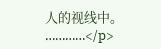人的视线中。
…………</p>